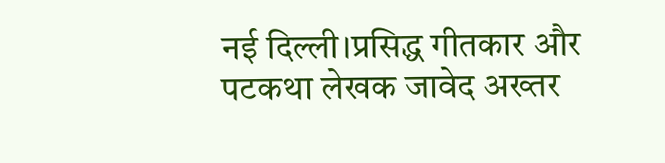नई दिल्ली।प्रसिद्ध गीतकार और पटकथा लेखक जावेद अख्तर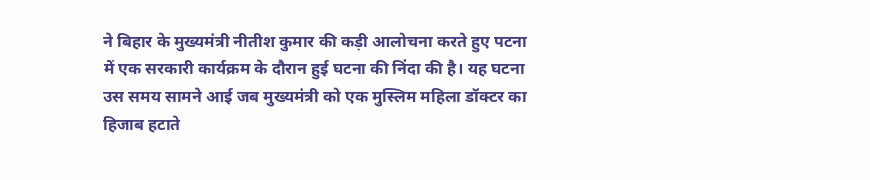ने बिहार के मुख्यमंत्री नीतीश कुमार की कड़ी आलोचना करते हुए पटना में एक सरकारी कार्यक्रम के दौरान हुई घटना की निंदा की है। यह घटना उस समय सामने आई जब मुख्यमंत्री को एक मुस्लिम महिला डॉक्टर का हिजाब हटाते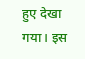हुए देखा गया। इस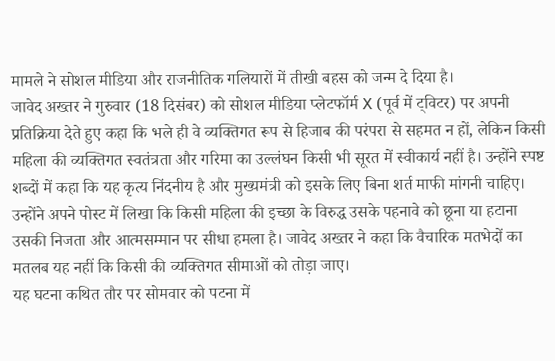मामले ने सोशल मीडिया और राजनीतिक गलियारों में तीखी बहस को जन्म दे दिया है।
जावेद अख्तर ने गुरुवार (18 दिसंबर) को सोशल मीडिया प्लेटफॉर्म X (पूर्व में ट्विटर) पर अपनी प्रतिक्रिया देते हुए कहा कि भले ही वे व्यक्तिगत रूप से हिजाब की परंपरा से सहमत न हों, लेकिन किसी महिला की व्यक्तिगत स्वतंत्रता और गरिमा का उल्लंघन किसी भी सूरत में स्वीकार्य नहीं है। उन्होंने स्पष्ट शब्दों में कहा कि यह कृत्य निंदनीय है और मुख्यमंत्री को इसके लिए बिना शर्त माफी मांगनी चाहिए।
उन्होंने अपने पोस्ट में लिखा कि किसी महिला की इच्छा के विरुद्ध उसके पहनावे को छूना या हटाना उसकी निजता और आत्मसम्मान पर सीधा हमला है। जावेद अख्तर ने कहा कि वैचारिक मतभेदों का मतलब यह नहीं कि किसी की व्यक्तिगत सीमाओं को तोड़ा जाए।
यह घटना कथित तौर पर सोमवार को पटना में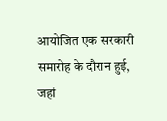आयोजित एक सरकारी समारोह के दौरान हुई, जहां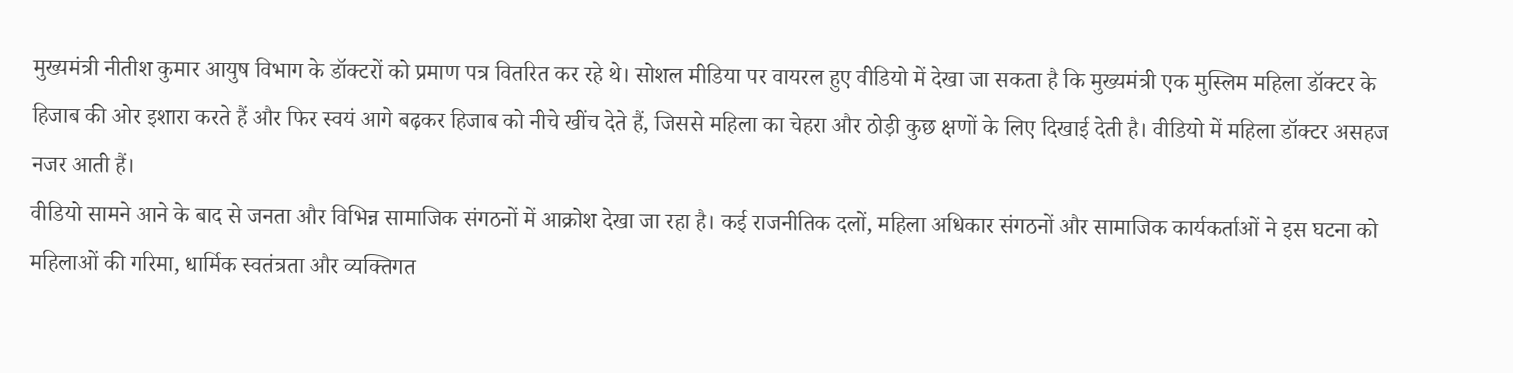मुख्यमंत्री नीतीश कुमार आयुष विभाग के डॉक्टरों को प्रमाण पत्र वितरित कर रहे थे। सोशल मीडिया पर वायरल हुए वीडियो में देखा जा सकता है कि मुख्यमंत्री एक मुस्लिम महिला डॉक्टर के हिजाब की ओर इशारा करते हैं और फिर स्वयं आगे बढ़कर हिजाब को नीचे खींच देते हैं, जिससे महिला का चेहरा और ठोड़ी कुछ क्षणों के लिए दिखाई देती है। वीडियो में महिला डॉक्टर असहज नजर आती हैं।
वीडियो सामने आने के बाद से जनता और विभिन्न सामाजिक संगठनों में आक्रोश देखा जा रहा है। कई राजनीतिक दलों, महिला अधिकार संगठनों और सामाजिक कार्यकर्ताओं ने इस घटना को महिलाओं की गरिमा, धार्मिक स्वतंत्रता और व्यक्तिगत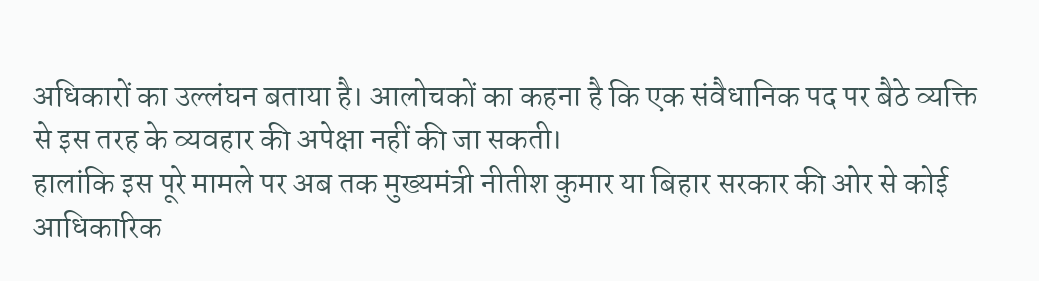अधिकारों का उल्लंघन बताया है। आलोचकों का कहना है कि एक संवैधानिक पद पर बैठे व्यक्ति से इस तरह के व्यवहार की अपेक्षा नहीं की जा सकती।
हालांकि इस पूरे मामले पर अब तक मुख्यमंत्री नीतीश कुमार या बिहार सरकार की ओर से कोई आधिकारिक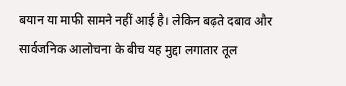बयान या माफी सामने नहीं आई है। लेकिन बढ़ते दबाव और सार्वजनिक आलोचना के बीच यह मुद्दा लगातार तूल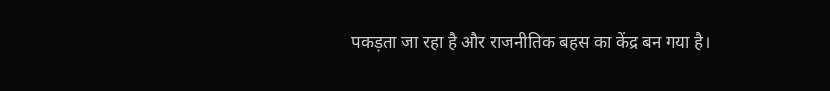पकड़ता जा रहा है और राजनीतिक बहस का केंद्र बन गया है।